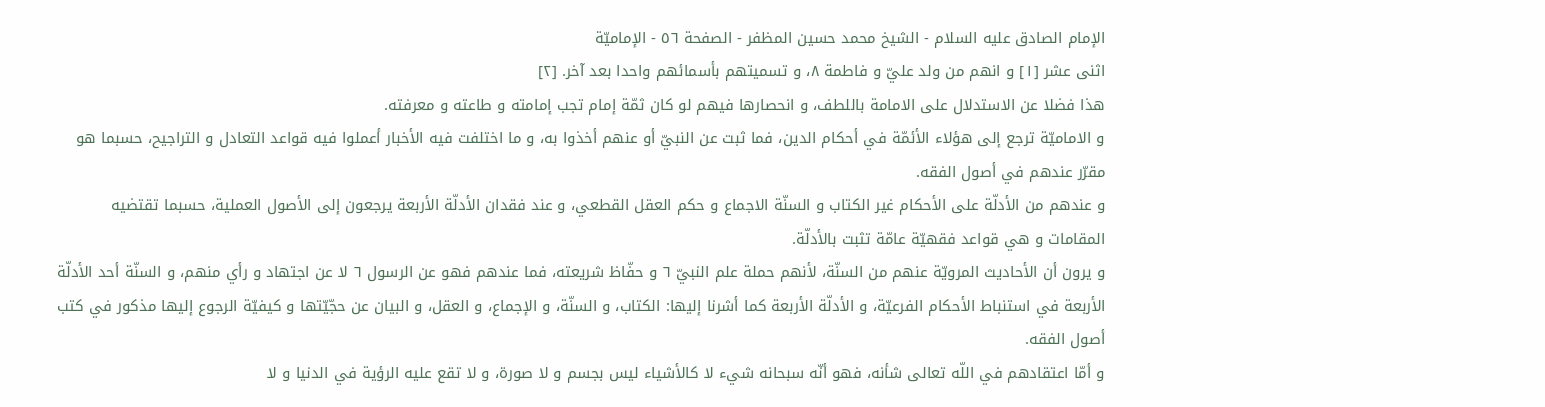الإمام الصادق عليه السلام - الشيخ محمد حسين المظفر - الصفحة ٥٦ - الإماميّة
اثنى عشر [١] و انهم من ولد عليّ و فاطمة ٨، و تسميتهم بأسمائهم واحدا بعد آخر. [٢]
هذا فضلا عن الاستدلال على الامامة باللطف، و انحصارها فيهم لو كان ثمّة إمام تجب إمامته و طاعته و معرفته.
و الاماميّة ترجع إلى هؤلاء الأئمّة في أحكام الدين، فما ثبت عن النبيّ أو عنهم أخذوا به، و ما اختلفت فيه الأخبار أعملوا فيه قواعد التعادل و التراجيح، حسبما هو مقرّر عندهم في أصول الفقه.
و عندهم من الأدلّة على الأحكام غير الكتاب و السنّة الاجماع و حكم العقل القطعي، و عند فقدان الأدلّة الأربعة يرجعون إلى الأصول العملية، حسبما تقتضيه المقامات و هي قواعد فقهيّة عامّة تثبت بالأدلّة.
و يرون أن الأحاديث المرويّة عنهم من السنّة، لأنهم حملة علم النبيّ ٦ و حفّاظ شريعته، فما عندهم فهو عن الرسول ٦ لا عن اجتهاد و رأي منهم، و السنّة أحد الأدلّة الأربعة في استنباط الأحكام الفرعيّة، و الأدلّة الأربعة كما أشرنا إليها: الكتاب، و السنّة، و الإجماع، و العقل، و البيان عن حجّيّتها و كيفيّة الرجوع إليها مذكور في كتب أصول الفقه.
و أمّا اعتقادهم في اللّه تعالى شأنه، فهو أنّه سبحانه شيء لا كالأشياء ليس بجسم و لا صورة، و لا تقع عليه الرؤية في الدنيا و لا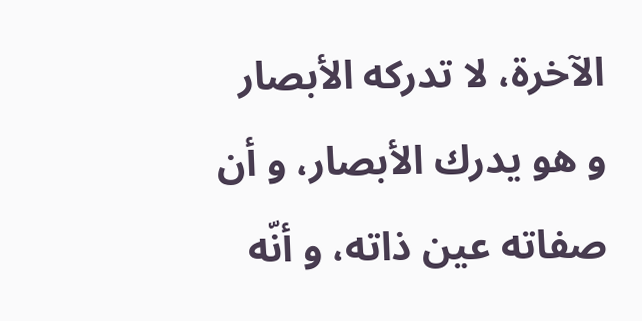الآخرة، لا تدركه الأبصار و هو يدرك الأبصار، و أن صفاته عين ذاته، و أنّه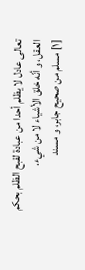تعالى عادل لا يظلم أحدا من عبادة لقبح الظلم بحكم العقل، و أنّه خلق الأشياء لا من شيء.
[١] مسلم من صحيح جابر، و مسند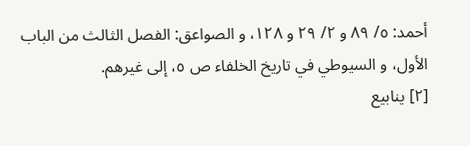أحمد: ٥/ ٨٩ و ٢/ ٢٩ و ١٢٨، و الصواعق: الفصل الثالث من الباب الأول، و السيوطي في تاريخ الخلفاء ص ٥، إلى غيرهم.
[٢] ينابيع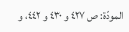المودّة: ص ٤٢٧ و ٤٣٠ و ٤٤٢، و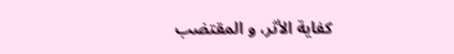كفاية الأثر، و المقتضب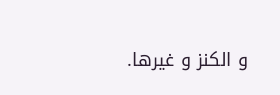و الكنز و غيرها.